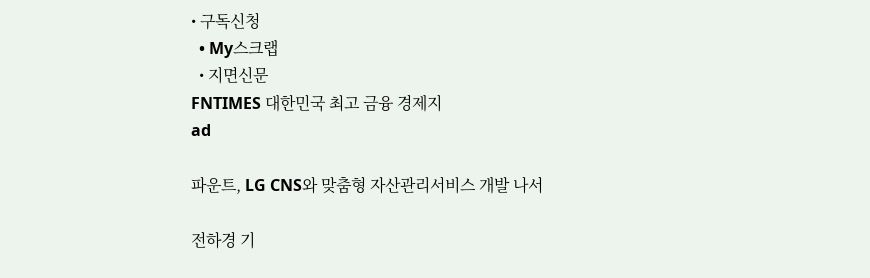• 구독신청
  • My스크랩
  • 지면신문
FNTIMES 대한민국 최고 금융 경제지
ad

파운트, LG CNS와 맞춤형 자산관리서비스 개발 나서

전하경 기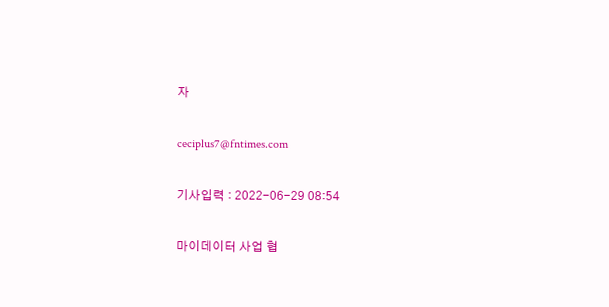자

ceciplus7@fntimes.com

기사입력 : 2022-06-29 08:54

마이데이터 사업 협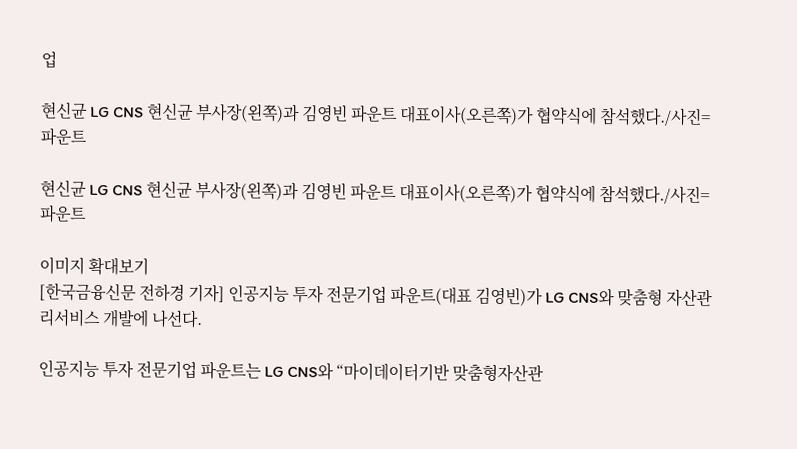업

현신균 LG CNS 현신균 부사장(왼쪽)과 김영빈 파운트 대표이사(오른쪽)가 협약식에 참석했다./사진=파운트

현신균 LG CNS 현신균 부사장(왼쪽)과 김영빈 파운트 대표이사(오른쪽)가 협약식에 참석했다./사진=파운트

이미지 확대보기
[한국금융신문 전하경 기자] 인공지능 투자 전문기업 파운트(대표 김영빈)가 LG CNS와 맞춤형 자산관리서비스 개발에 나선다.

인공지능 투자 전문기업 파운트는 LG CNS와 “마이데이터기반 맞춤형자산관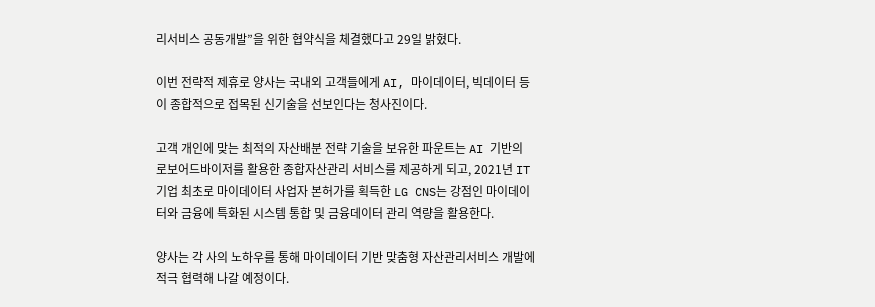리서비스 공동개발”을 위한 협약식을 체결했다고 29일 밝혔다.

이번 전략적 제휴로 양사는 국내외 고객들에게 AI, 마이데이터, 빅데이터 등이 종합적으로 접목된 신기술을 선보인다는 청사진이다.

고객 개인에 맞는 최적의 자산배분 전략 기술을 보유한 파운트는 AI 기반의 로보어드바이저를 활용한 종합자산관리 서비스를 제공하게 되고, 2021년 IT기업 최초로 마이데이터 사업자 본허가를 획득한 LG CNS는 강점인 마이데이터와 금융에 특화된 시스템 통합 및 금융데이터 관리 역량을 활용한다.

양사는 각 사의 노하우를 통해 마이데이터 기반 맞춤형 자산관리서비스 개발에 적극 협력해 나갈 예정이다.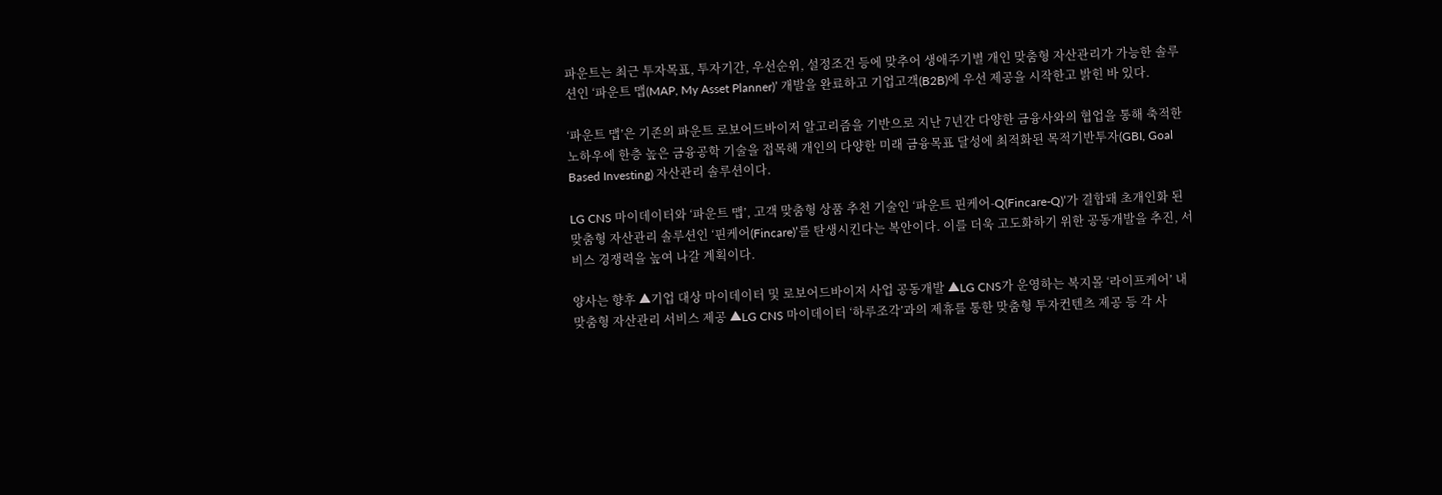파운트는 최근 투자목표, 투자기간, 우선순위, 설정조건 등에 맞추어 생애주기별 개인 맞춤형 자산관리가 가능한 솔루션인 ‘파운트 맵(MAP, My Asset Planner)’ 개발을 완료하고 기업고객(B2B)에 우선 제공을 시작한고 밝힌 바 있다.

‘파운트 맵’은 기존의 파운트 로보어드바이저 알고리즘을 기반으로 지난 7년간 다양한 금융사와의 협업을 통해 축적한 노하우에 한층 높은 금융공학 기술을 접목해 개인의 다양한 미래 금융목표 달성에 최적화된 목적기반투자(GBI, Goal Based Investing) 자산관리 솔루션이다.

LG CNS 마이데이터와 ‘파운트 맵’, 고객 맞춤형 상품 추천 기술인 ‘파운트 핀케어-Q(Fincare-Q)’가 결합돼 초개인화 된 맞춤형 자산관리 솔루션인 ‘핀케어(Fincare)’를 탄생시킨다는 복안이다. 이를 더욱 고도화하기 위한 공동개발을 추진, 서비스 경쟁력을 높여 나갈 계획이다.

양사는 향후 ▲기업 대상 마이데이터 및 로보어드바이저 사업 공동개발 ▲LG CNS가 운영하는 복지몰 ‘라이프케어’ 내 맞춤형 자산관리 서비스 제공 ▲LG CNS 마이데이터 ‘하루조각’과의 제휴를 통한 맞춤형 투자컨텐츠 제공 등 각 사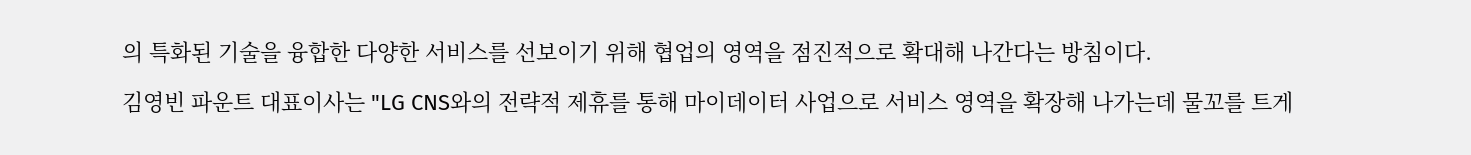의 특화된 기술을 융합한 다양한 서비스를 선보이기 위해 협업의 영역을 점진적으로 확대해 나간다는 방침이다.

김영빈 파운트 대표이사는 "LG CNS와의 전략적 제휴를 통해 마이데이터 사업으로 서비스 영역을 확장해 나가는데 물꼬를 트게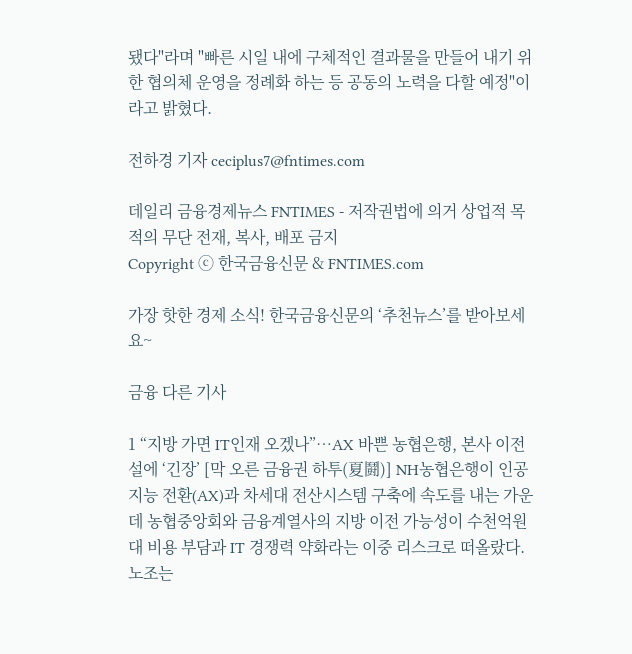됐다"라며 "빠른 시일 내에 구체적인 결과물을 만들어 내기 위한 협의체 운영을 정례화 하는 등 공동의 노력을 다할 예정"이라고 밝혔다.

전하경 기자 ceciplus7@fntimes.com

데일리 금융경제뉴스 FNTIMES - 저작권법에 의거 상업적 목적의 무단 전재, 복사, 배포 금지
Copyright ⓒ 한국금융신문 & FNTIMES.com

가장 핫한 경제 소식! 한국금융신문의 ‘추천뉴스’를 받아보세요~

금융 다른 기사

1 “지방 가면 IT인재 오겠나”…AX 바쁜 농협은행, 본사 이전설에 ‘긴장’ [막 오른 금융권 하투(夏鬪)] NH농협은행이 인공지능 전환(AX)과 차세대 전산시스템 구축에 속도를 내는 가운데 농협중앙회와 금융계열사의 지방 이전 가능성이 수천억원대 비용 부담과 IT 경쟁력 약화라는 이중 리스크로 떠올랐다.노조는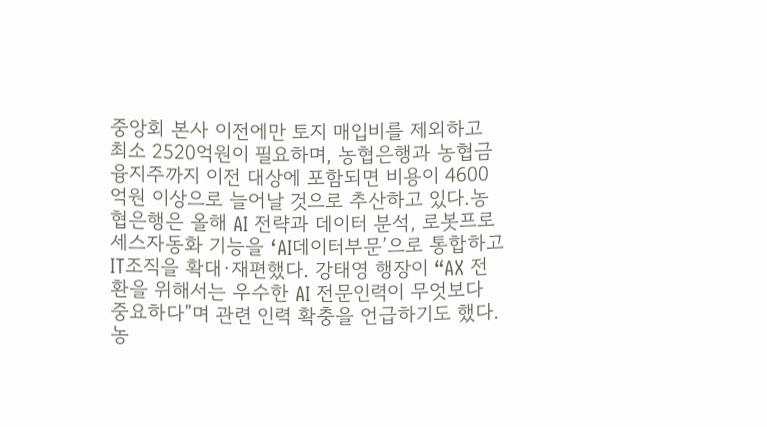중앙회 본사 이전에만 토지 매입비를 제외하고 최소 2520억원이 필요하며, 농협은행과 농협금융지주까지 이전 대상에 포함되면 비용이 4600억원 이상으로 늘어날 것으로 추산하고 있다.농협은행은 올해 AI 전략과 데이터 분석, 로봇프로세스자동화 기능을 ‘AI데이터부문’으로 통합하고 IT조직을 확대·재편했다. 강태영 행장이 “AX 전환을 위해서는 우수한 AI 전문인력이 무엇보다 중요하다”며 관련 인력 확충을 언급하기도 했다.농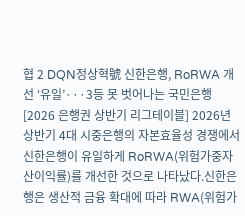협 2 DQN정상혁號 신한은행, RoRWA 개선 ‘유일’···3등 못 벗어나는 국민은행 [2026 은행권 상반기 리그테이블] 2026년 상반기 4대 시중은행의 자본효율성 경쟁에서 신한은행이 유일하게 RoRWA(위험가중자산이익률)를 개선한 것으로 나타났다.신한은행은 생산적 금융 확대에 따라 RWA(위험가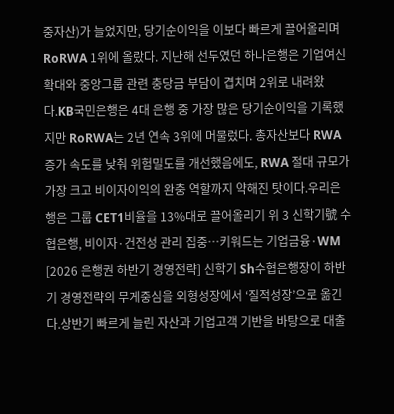중자산)가 늘었지만, 당기순이익을 이보다 빠르게 끌어올리며 RoRWA 1위에 올랐다. 지난해 선두였던 하나은행은 기업여신 확대와 중앙그룹 관련 충당금 부담이 겹치며 2위로 내려왔다.KB국민은행은 4대 은행 중 가장 많은 당기순이익을 기록했지만 RoRWA는 2년 연속 3위에 머물렀다. 총자산보다 RWA 증가 속도를 낮춰 위험밀도를 개선했음에도, RWA 절대 규모가 가장 크고 비이자이익의 완충 역할까지 약해진 탓이다.우리은행은 그룹 CET1비율을 13%대로 끌어올리기 위 3 신학기號 수협은행, 비이자·건전성 관리 집중…키워드는 기업금융·WM [2026 은행권 하반기 경영전략] 신학기 Sh수협은행장이 하반기 경영전략의 무게중심을 외형성장에서 ‘질적성장’으로 옮긴다.상반기 빠르게 늘린 자산과 기업고객 기반을 바탕으로 대출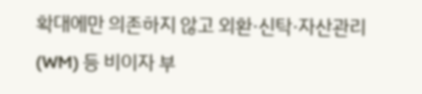확대에만 의존하지 않고 외환·신탁·자산관리(WM) 등 비이자 부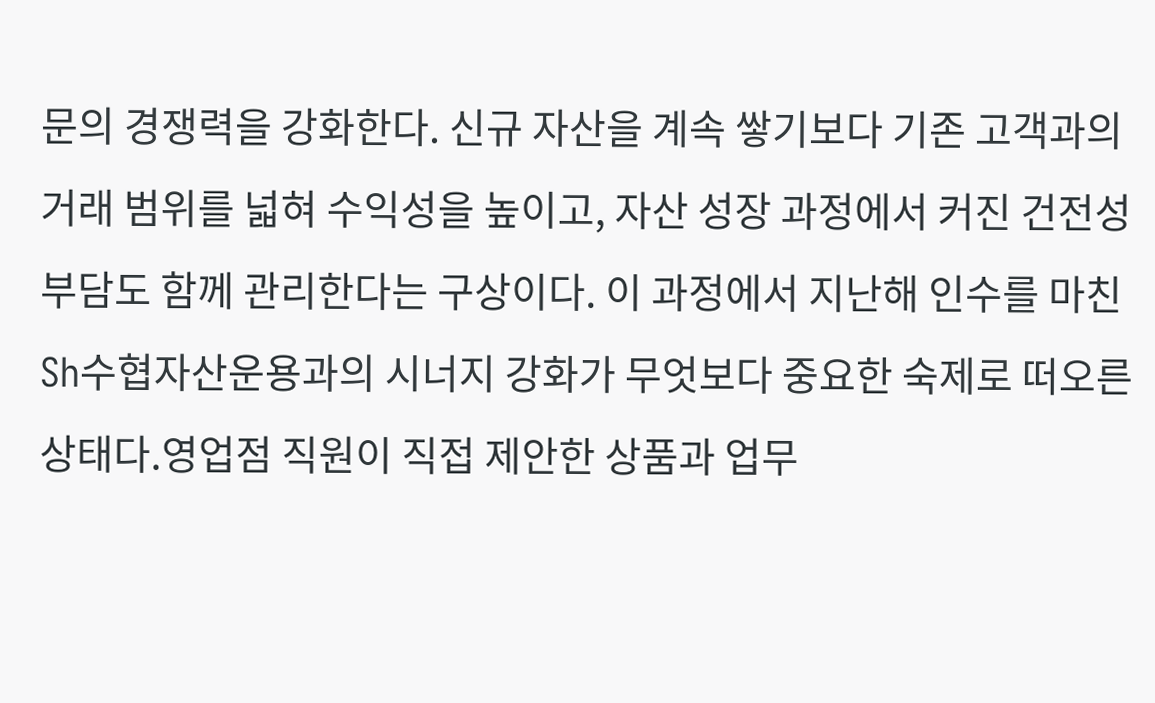문의 경쟁력을 강화한다. 신규 자산을 계속 쌓기보다 기존 고객과의 거래 범위를 넓혀 수익성을 높이고, 자산 성장 과정에서 커진 건전성 부담도 함께 관리한다는 구상이다. 이 과정에서 지난해 인수를 마친 Sh수협자산운용과의 시너지 강화가 무엇보다 중요한 숙제로 떠오른 상태다.영업점 직원이 직접 제안한 상품과 업무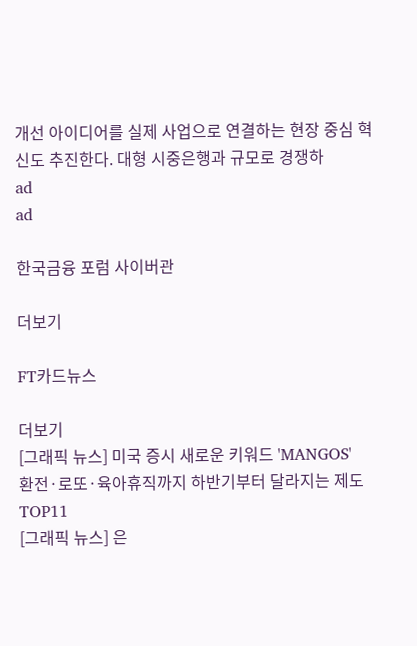개선 아이디어를 실제 사업으로 연결하는 현장 중심 혁신도 추진한다. 대형 시중은행과 규모로 경쟁하
ad
ad

한국금융 포럼 사이버관

더보기

FT카드뉴스

더보기
[그래픽 뉴스] 미국 증시 새로운 키워드 'MANGOS'
환전·로또·육아휴직까지 하반기부터 달라지는 제도 TOP11
[그래픽 뉴스] 은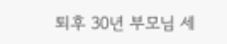퇴후 30년 부모님 세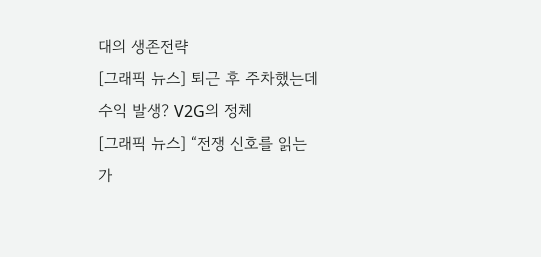대의 생존전략
[그래픽 뉴스] 퇴근 후 주차했는데 수익 발생? V2G의 정체
[그래픽 뉴스] “전쟁 신호를 읽는 가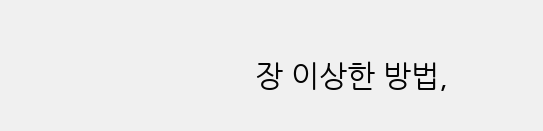장 이상한 방법,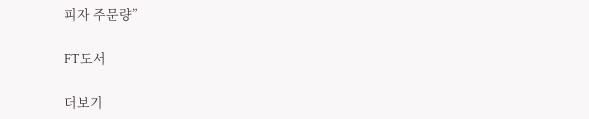피자 주문량”

FT도서

더보기